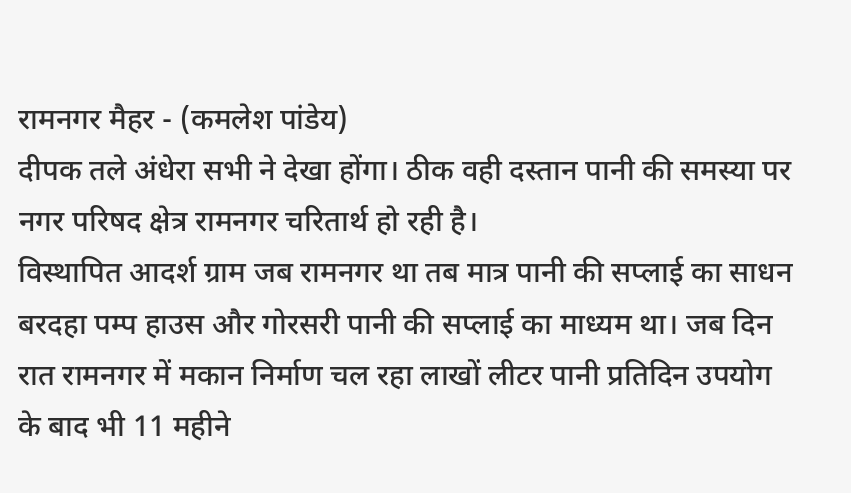रामनगर मैहर - (कमलेश पांडेय)
दीपक तले अंधेरा सभी ने देखा होंगा। ठीक वही दस्तान पानी की समस्या पर नगर परिषद क्षेत्र रामनगर चरितार्थ हो रही है।
विस्थापित आदर्श ग्राम जब रामनगर था तब मात्र पानी की सप्लाई का साधन बरदहा पम्प हाउस और गोरसरी पानी की सप्लाई का माध्यम था। जब दिन रात रामनगर में मकान निर्माण चल रहा लाखों लीटर पानी प्रतिदिन उपयोग के बाद भी 11 महीने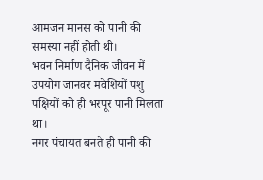आमजन मानस को पानी की समस्या नहीं होती थी।
भवन निर्माण दैनिक जीवन में उपयोग जानवर मवेशियों पशु पक्षियों को ही भरपूर पानी मिलता था।
नगर पंचायत बनते ही पानी की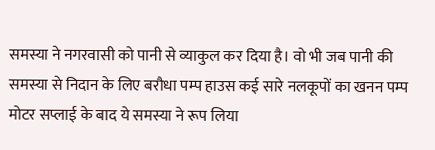समस्या ने नगरवासी को पानी से व्याकुल कर दिया है। वो भी जब पानी की समस्या से निदान के लिए बरौधा पम्प हाउस कई सारे नलकूपों का खनन पम्प मोटर सप्लाई के बाद ये समस्या ने रूप लिया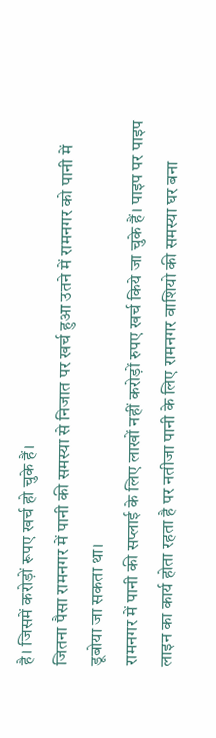है। जिसमें करोड़ों रूपए खर्च हो चुके हैं।
जितना पैसा रामनगर में पानी की समस्या से निजात पर खर्च हुआ उतने में रामनगर को पानी में डूबोया जा सकता था।
रामनगर में पानी की सप्लाई के लिए लाखों नहीं करोड़ों रुपए खर्च किये जा चुके हैं। पाइप पर पाइप लाइन का कार्य होता रहता है पर नतीजा पानी के लिए रामनगर वाशियो की समस्या घर बना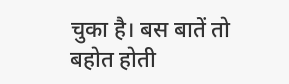चुका है। बस बातें तो बहोत होती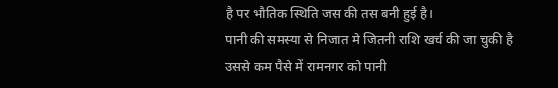है पर भौतिक स्थिति जस की तस बनी हुई है।
पानी की समस्या से निजात मे जितनी राशि खर्च की जा चुकी है उससे कम पैसे में रामनगर को पानी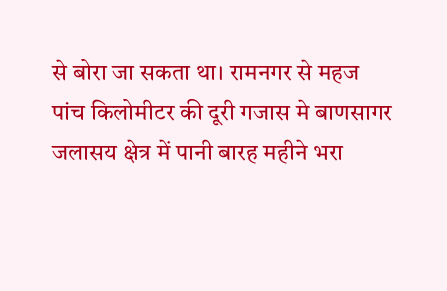से बोरा जा सकता था। रामनगर से महज पांच किलोमीटर की दूरी गजास मे बाणसागर जलासय क्षेत्र में पानी बारह महीने भरा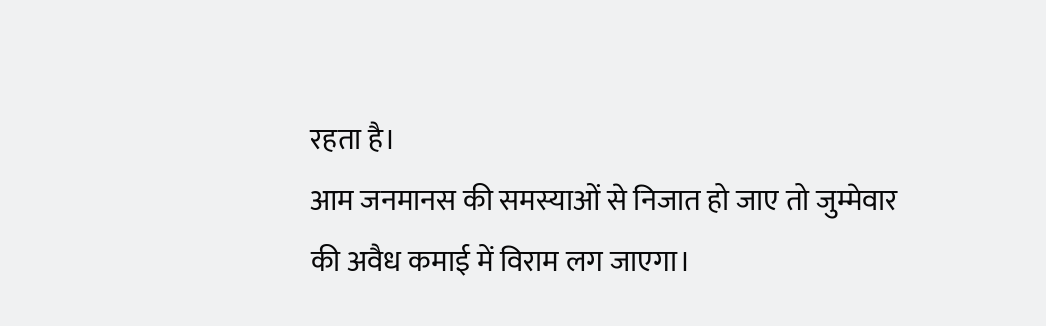रहता है।
आम जनमानस की समस्याओं से निजात हो जाए तो जुम्मेवार की अवैध कमाई में विराम लग जाएगा।